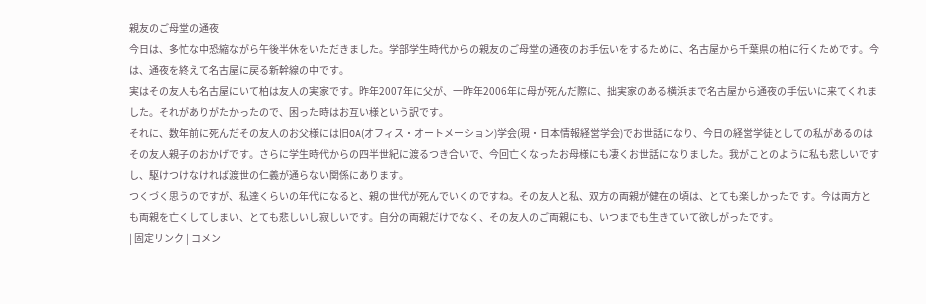親友のご母堂の通夜
今日は、多忙な中恐縮ながら午後半休をいただきました。学部学生時代からの親友のご母堂の通夜のお手伝いをするために、名古屋から千葉県の柏に行くためです。今は、通夜を終えて名古屋に戻る新幹線の中です。
実はその友人も名古屋にいて柏は友人の実家です。昨年2007年に父が、一昨年2006年に母が死んだ際に、拙実家のある横浜まで名古屋から通夜の手伝いに来てくれました。それがありがたかったので、困った時はお互い様という訳です。
それに、数年前に死んだその友人のお父様には旧OA(オフィス・オートメーション)学会(現・日本情報経営学会)でお世話になり、今日の経営学徒としての私があるのはその友人親子のおかげです。さらに学生時代からの四半世紀に渡るつき合いで、今回亡くなったお母様にも凄くお世話になりました。我がことのように私も悲しいですし、駆けつけなければ渡世の仁義が通らない関係にあります。
つくづく思うのですが、私達くらいの年代になると、親の世代が死んでいくのですね。その友人と私、双方の両親が健在の頃は、とても楽しかったで す。今は両方とも両親を亡くしてしまい、とても悲しいし寂しいです。自分の両親だけでなく、その友人のご両親にも、いつまでも生きていて欲しがったです。
| 固定リンク | コメン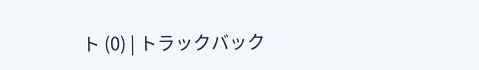ト (0) | トラックバック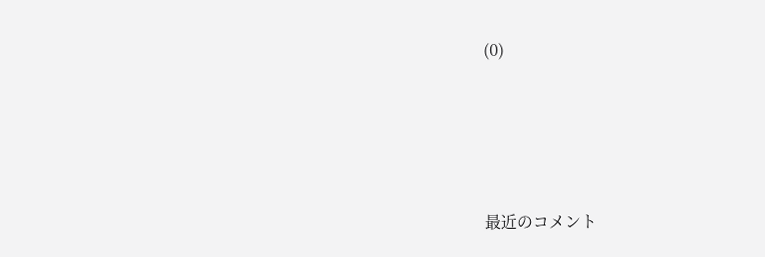(0)







最近のコメント